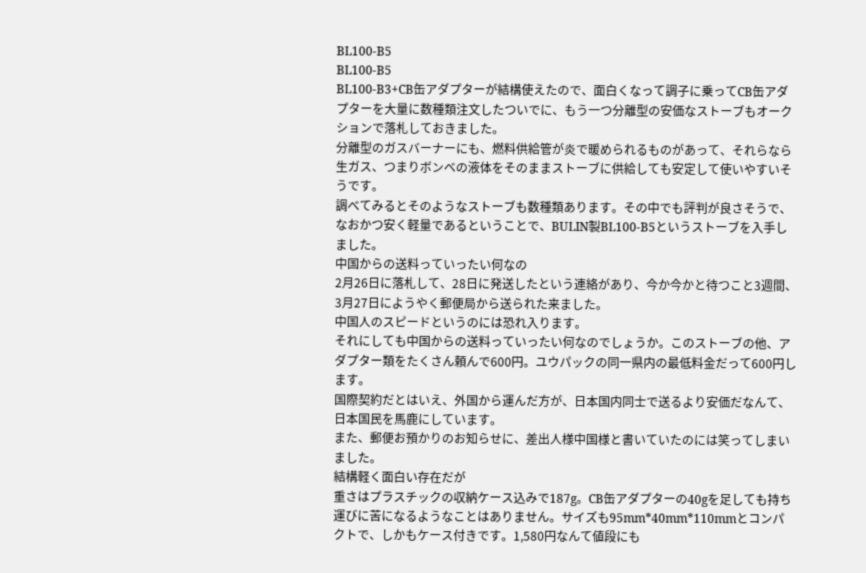BL100-B5
BL100-B5
BL100-B3+CB缶アダプターが結構使えたので、面白くなって調子に乗ってCB缶アダプターを大量に数種類注文したついでに、もう一つ分離型の安価なストーブもオークションで落札しておきました。
分離型のガスバーナーにも、燃料供給管が炎で暖められるものがあって、それらなら生ガス、つまりボンベの液体をそのままストーブに供給しても安定して使いやすいそうです。
調べてみるとそのようなストーブも数種類あります。その中でも評判が良さそうで、なおかつ安く軽量であるということで、BULIN製BL100-B5というストーブを入手しました。
中国からの送料っていったい何なの
2月26日に落札して、28日に発送したという連絡があり、今か今かと待つこと3週間、3月27日にようやく郵便局から送られた来ました。
中国人のスピードというのには恐れ入ります。
それにしても中国からの送料っていったい何なのでしょうか。このストーブの他、アダプター類をたくさん頼んで600円。ユウパックの同一県内の最低料金だって600円します。
国際契約だとはいえ、外国から運んだ方が、日本国内同士で送るより安価だなんて、日本国民を馬鹿にしています。
また、郵便お預かりのお知らせに、差出人様中国様と書いていたのには笑ってしまいました。
結構軽く面白い存在だが
重さはプラスチックの収納ケース込みで187g。CB缶アダプターの40gを足しても持ち運びに苦になるようなことはありません。サイズも95mm*40mm*110mmとコンパクトで、しかもケース付きです。1,580円なんて値段にも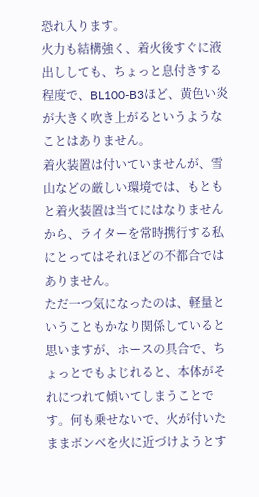恐れ入ります。
火力も結構強く、着火後すぐに液出ししても、ちょっと息付きする程度で、BL100-B3ほど、黄色い炎が大きく吹き上がるというようなことはありません。
着火装置は付いていませんが、雪山などの厳しい環境では、もともと着火装置は当てにはなりませんから、ライターを常時携行する私にとってはそれほどの不都合ではありません。
ただ一つ気になったのは、軽量ということもかなり関係していると思いますが、ホースの具合で、ちょっとでもよじれると、本体がそれにつれて傾いてしまうことです。何も乗せないで、火が付いたままボンベを火に近づけようとす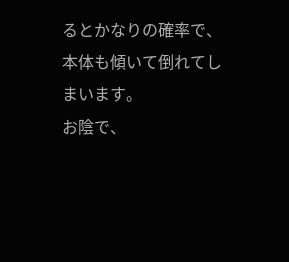るとかなりの確率で、本体も傾いて倒れてしまいます。
お陰で、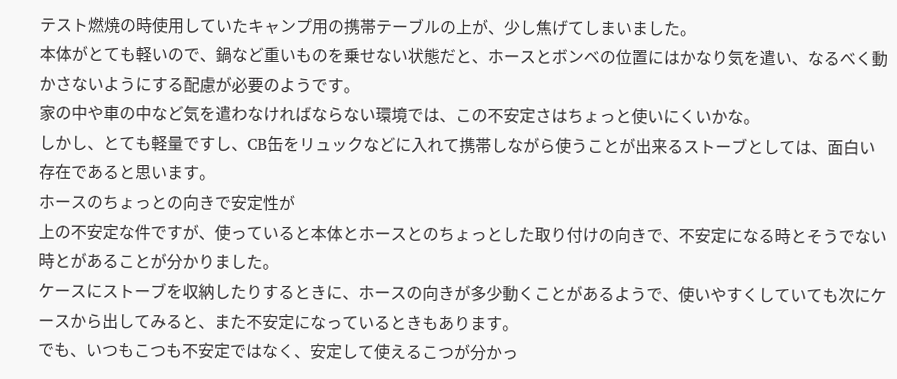テスト燃焼の時使用していたキャンプ用の携帯テーブルの上が、少し焦げてしまいました。
本体がとても軽いので、鍋など重いものを乗せない状態だと、ホースとボンベの位置にはかなり気を遣い、なるべく動かさないようにする配慮が必要のようです。
家の中や車の中など気を遣わなければならない環境では、この不安定さはちょっと使いにくいかな。
しかし、とても軽量ですし、CB缶をリュックなどに入れて携帯しながら使うことが出来るストーブとしては、面白い存在であると思います。
ホースのちょっとの向きで安定性が
上の不安定な件ですが、使っていると本体とホースとのちょっとした取り付けの向きで、不安定になる時とそうでない時とがあることが分かりました。
ケースにストーブを収納したりするときに、ホースの向きが多少動くことがあるようで、使いやすくしていても次にケースから出してみると、また不安定になっているときもあります。
でも、いつもこつも不安定ではなく、安定して使えるこつが分かっ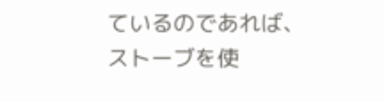ているのであれば、ストーブを使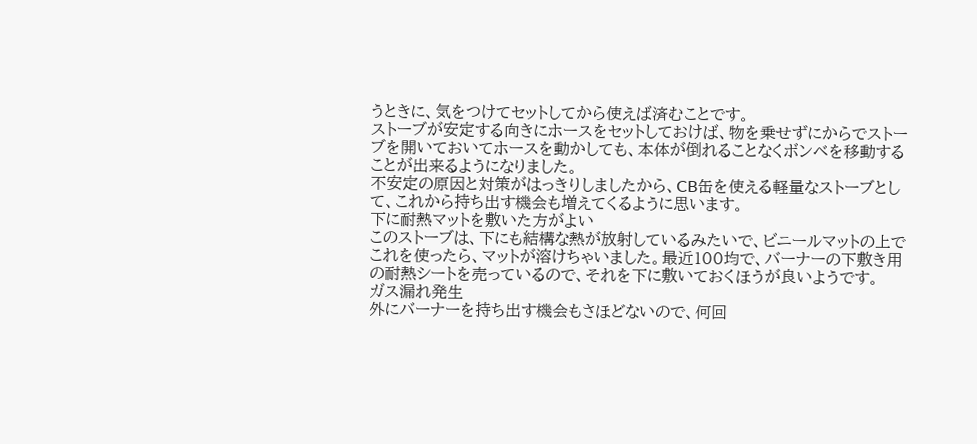うときに、気をつけてセットしてから使えば済むことです。
ストーブが安定する向きにホースをセットしておけば、物を乗せずにからでストーブを開いておいてホースを動かしても、本体が倒れることなくボンベを移動することが出来るようになりました。
不安定の原因と対策がはっきりしましたから、CB缶を使える軽量なストーブとして、これから持ち出す機会も増えてくるように思います。
下に耐熱マットを敷いた方がよい
このストーブは、下にも結構な熱が放射しているみたいで、ビニールマットの上でこれを使ったら、マットが溶けちゃいました。最近100均で、バーナーの下敷き用の耐熱シートを売っているので、それを下に敷いておくほうが良いようです。
ガス漏れ発生
外にバーナーを持ち出す機会もさほどないので、何回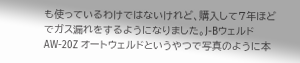も使っているわけではないけれど、購入して7年ほどでガス漏れをするようになりました。J-Bウェルド AW-20Z オートウェルドというやつで写真のように本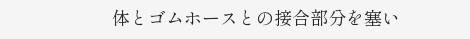体とゴムホースとの接合部分を塞い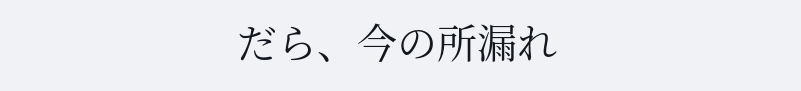だら、今の所漏れ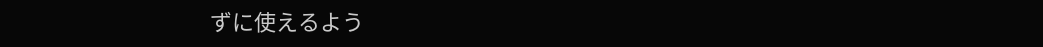ずに使えるよう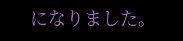になりました。